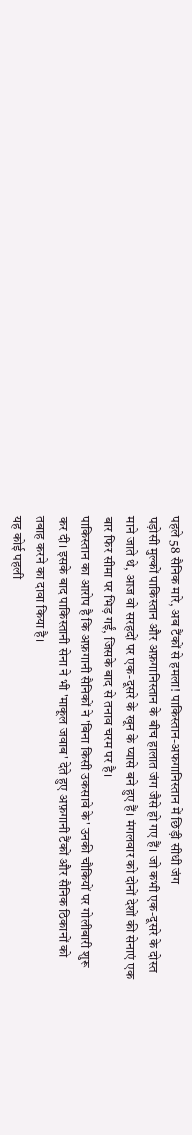पहले 58 सैनिक मारे, अब टैंकों से हमला! पाकिस्तान-अफगानिस्तान में छिड़ी सीधी जंग
पड़ोसी मुल्कों पाकिस्तान और अफ़गानिस्तान के बीच हालात जंग जैसे हो गए हैं। जो कभी एक-दूसरे के दोस्त माने जाते थे, आज वो सरहदों पर एक-दूसरे के खून के प्यासे बने हुए हैं। मंगलवार को दोनों देशों की सेनाएं एक बार फिर सीमा पर भिड़ गईं, जिसके बाद से तनाव चरम पर है।
पाकिस्तान का आरोप है कि अफ़गानी सैनिकों ने 'बिना किसी उकसावे के' उनकी चौकियों पर गोलीबारी शुरू कर दी। इसके बाद पाकिस्तानी सेना ने भी 'माकूल जवाब' देते हुए अफ़गानी टैंकों और सैनिक ठिकानों को तबाह करने का दावा किया है।
यह कोई पहली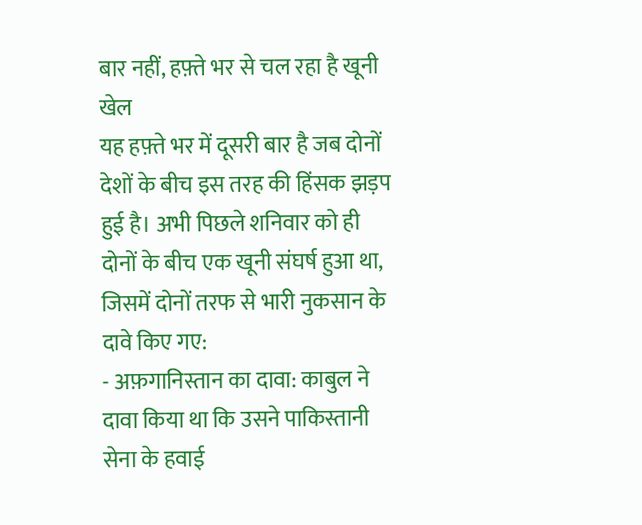बार नहीं, हफ़्ते भर से चल रहा है खूनी खेल
यह हफ़्ते भर में दूसरी बार है जब दोनों देशों के बीच इस तरह की हिंसक झड़प हुई है। अभी पिछले शनिवार को ही दोनों के बीच एक खूनी संघर्ष हुआ था, जिसमें दोनों तरफ से भारी नुकसान के दावे किए गए:
- अफ़गानिस्तान का दावा: काबुल ने दावा किया था कि उसने पाकिस्तानी सेना के हवाई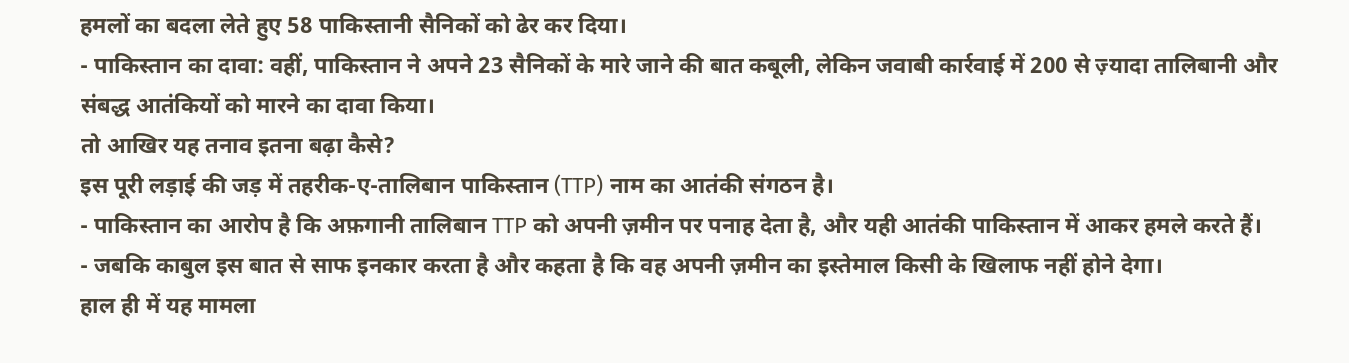हमलों का बदला लेते हुए 58 पाकिस्तानी सैनिकों को ढेर कर दिया।
- पाकिस्तान का दावा: वहीं, पाकिस्तान ने अपने 23 सैनिकों के मारे जाने की बात कबूली, लेकिन जवाबी कार्रवाई में 200 से ज़्यादा तालिबानी और संबद्ध आतंकियों को मारने का दावा किया।
तो आखिर यह तनाव इतना बढ़ा कैसे?
इस पूरी लड़ाई की जड़ में तहरीक-ए-तालिबान पाकिस्तान (TTP) नाम का आतंकी संगठन है।
- पाकिस्तान का आरोप है कि अफ़गानी तालिबान TTP को अपनी ज़मीन पर पनाह देता है, और यही आतंकी पाकिस्तान में आकर हमले करते हैं।
- जबकि काबुल इस बात से साफ इनकार करता है और कहता है कि वह अपनी ज़मीन का इस्तेमाल किसी के खिलाफ नहीं होने देगा।
हाल ही में यह मामला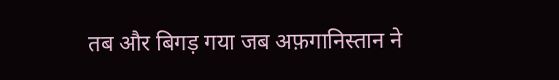तब और बिगड़ गया जब अफ़गानिस्तान ने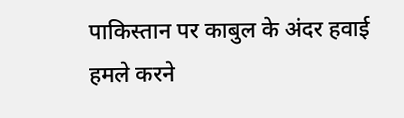पाकिस्तान पर काबुल के अंदर हवाई हमले करने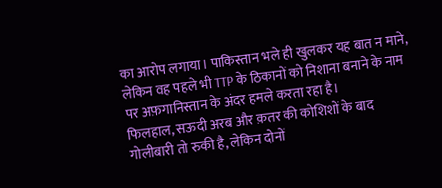का आरोप लगाया। पाकिस्तान भले ही खुलकर यह बात न माने, लेकिन वह पहले भी TTP के ठिकानों को निशाना बनाने के नाम पर अफ़गानिस्तान के अंदर हमले करता रहा है।
फिलहाल, सऊदी अरब और क़तर की कोशिशों के बाद गोलीबारी तो रुकी है, लेकिन दोनों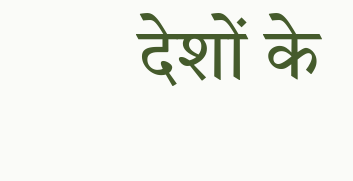देशों के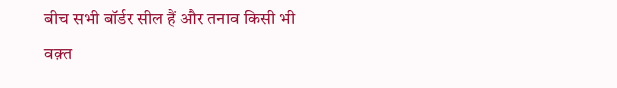बीच सभी बॉर्डर सील हैं और तनाव किसी भी वक़्त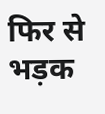फिर से भड़क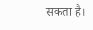सकता है।